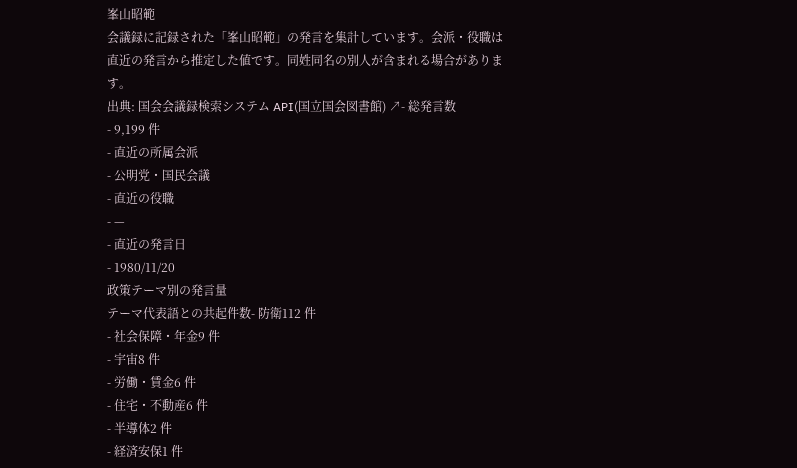峯山昭範
会議録に記録された「峯山昭範」の発言を集計しています。会派・役職は直近の発言から推定した値です。同姓同名の別人が含まれる場合があります。
出典: 国会会議録検索システム API(国立国会図書館) ↗- 総発言数
- 9,199 件
- 直近の所属会派
- 公明党・国民会議
- 直近の役職
- —
- 直近の発言日
- 1980/11/20
政策テーマ別の発言量
テーマ代表語との共起件数- 防衛112 件
- 社会保障・年金9 件
- 宇宙8 件
- 労働・賃金6 件
- 住宅・不動産6 件
- 半導体2 件
- 経済安保1 件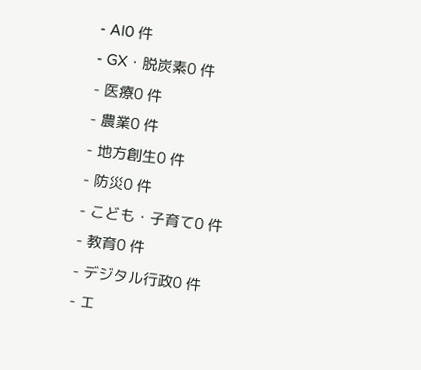- AI0 件
- GX・脱炭素0 件
- 医療0 件
- 農業0 件
- 地方創生0 件
- 防災0 件
- こども・子育て0 件
- 教育0 件
- デジタル行政0 件
- エ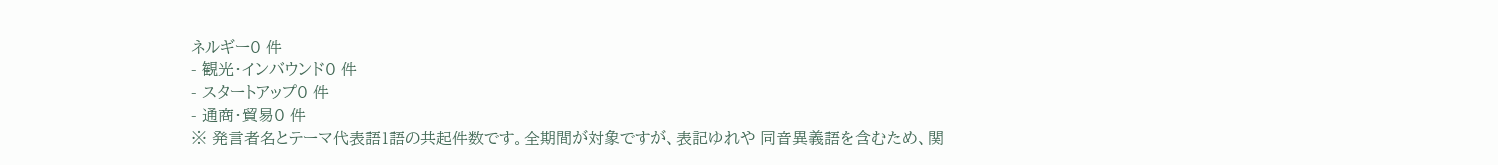ネルギー0 件
- 観光・インバウンド0 件
- スタートアップ0 件
- 通商・貿易0 件
※ 発言者名とテーマ代表語1語の共起件数です。全期間が対象ですが、表記ゆれや 同音異義語を含むため、関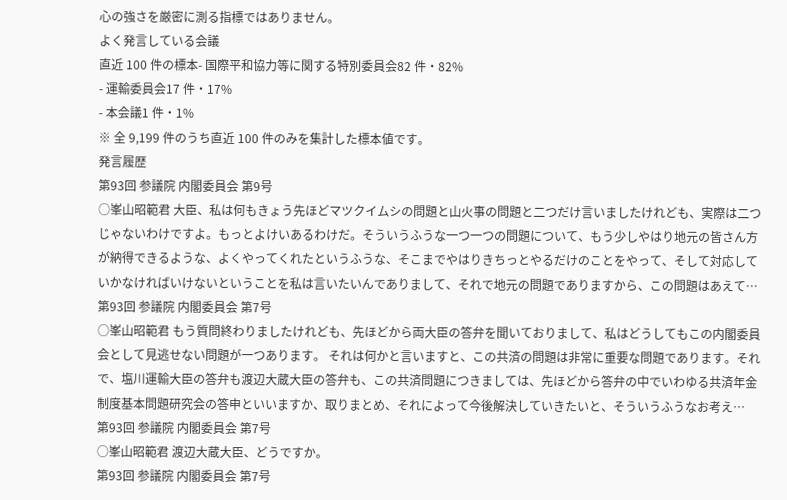心の強さを厳密に測る指標ではありません。
よく発言している会議
直近 100 件の標本- 国際平和協力等に関する特別委員会82 件・82%
- 運輸委員会17 件・17%
- 本会議1 件・1%
※ 全 9,199 件のうち直近 100 件のみを集計した標本値です。
発言履歴
第93回 参議院 内閣委員会 第9号
○峯山昭範君 大臣、私は何もきょう先ほどマツクイムシの問題と山火事の問題と二つだけ言いましたけれども、実際は二つじゃないわけですよ。もっとよけいあるわけだ。そういうふうな一つ一つの問題について、もう少しやはり地元の皆さん方が納得できるような、よくやってくれたというふうな、そこまでやはりきちっとやるだけのことをやって、そして対応していかなければいけないということを私は言いたいんでありまして、それで地元の問題でありますから、この問題はあえて…
第93回 参議院 内閣委員会 第7号
○峯山昭範君 もう質問終わりましたけれども、先ほどから両大臣の答弁を聞いておりまして、私はどうしてもこの内閣委員会として見逃せない問題が一つあります。 それは何かと言いますと、この共済の問題は非常に重要な問題であります。それで、塩川運輸大臣の答弁も渡辺大蔵大臣の答弁も、この共済問題につきましては、先ほどから答弁の中でいわゆる共済年金制度基本問題研究会の答申といいますか、取りまとめ、それによって今後解決していきたいと、そういうふうなお考え…
第93回 参議院 内閣委員会 第7号
○峯山昭範君 渡辺大蔵大臣、どうですか。
第93回 参議院 内閣委員会 第7号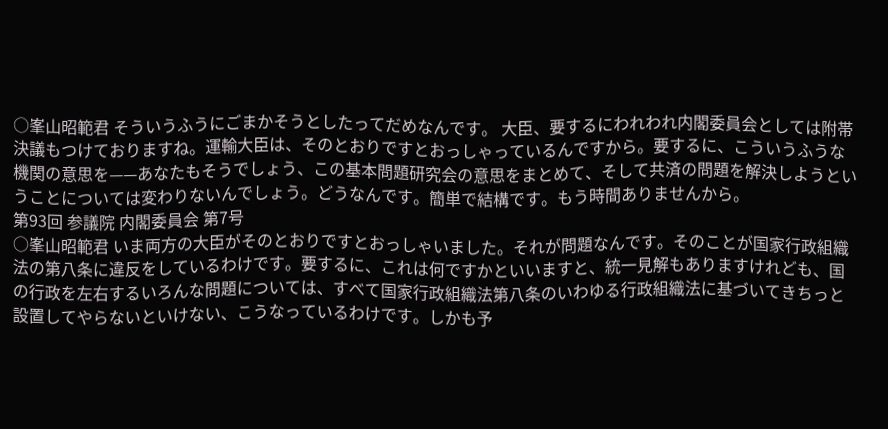○峯山昭範君 そういうふうにごまかそうとしたってだめなんです。 大臣、要するにわれわれ内閣委員会としては附帯決議もつけておりますね。運輸大臣は、そのとおりですとおっしゃっているんですから。要するに、こういうふうな機関の意思を——あなたもそうでしょう、この基本問題研究会の意思をまとめて、そして共済の問題を解決しようということについては変わりないんでしょう。どうなんです。簡単で結構です。もう時間ありませんから。
第93回 参議院 内閣委員会 第7号
○峯山昭範君 いま両方の大臣がそのとおりですとおっしゃいました。それが問題なんです。そのことが国家行政組織法の第八条に違反をしているわけです。要するに、これは何ですかといいますと、統一見解もありますけれども、国の行政を左右するいろんな問題については、すべて国家行政組織法第八条のいわゆる行政組織法に基づいてきちっと設置してやらないといけない、こうなっているわけです。しかも予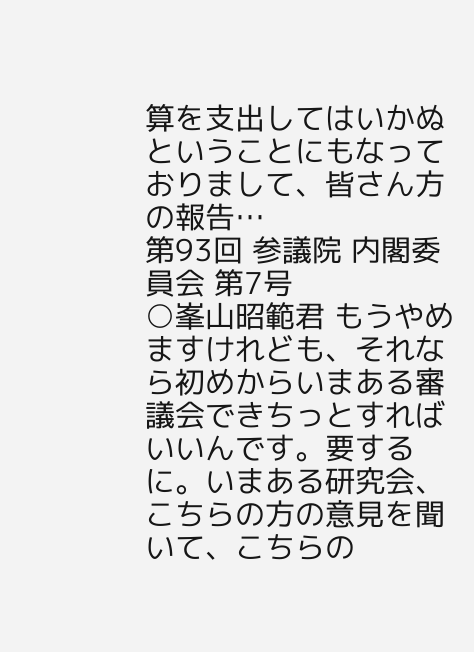算を支出してはいかぬということにもなっておりまして、皆さん方の報告…
第93回 参議院 内閣委員会 第7号
○峯山昭範君 もうやめますけれども、それなら初めからいまある審議会できちっとすればいいんです。要するに。いまある研究会、こちらの方の意見を聞いて、こちらの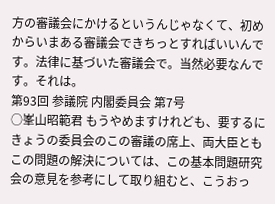方の審議会にかけるというんじゃなくて、初めからいまある審議会できちっとすればいいんです。法律に基づいた審議会で。当然必要なんです。それは。
第93回 参議院 内閣委員会 第7号
○峯山昭範君 もうやめますけれども、要するにきょうの委員会のこの審議の席上、両大臣ともこの問題の解決については、この基本問題研究会の意見を参考にして取り組むと、こうおっ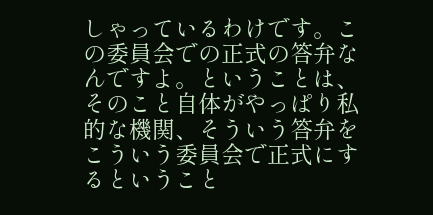しゃっているわけです。この委員会での正式の答弁なんですよ。ということは、そのこと自体がやっぱり私的な機関、そういう答弁をこういう委員会で正式にするということ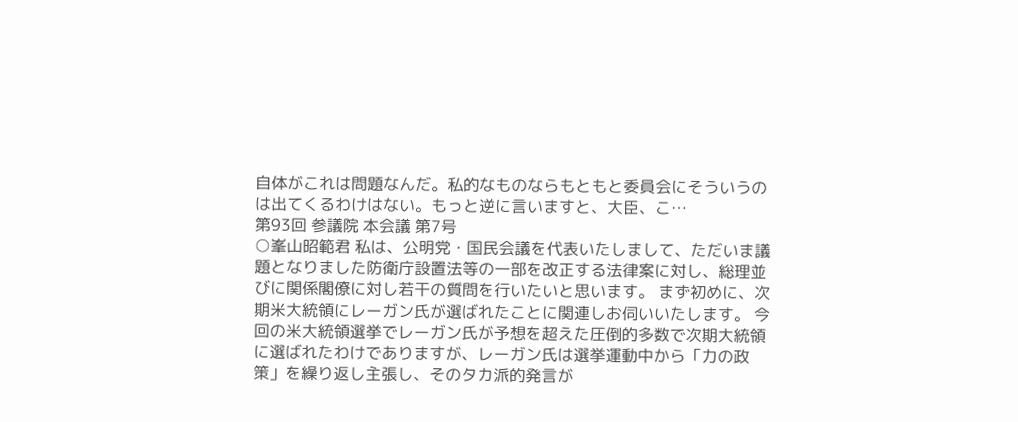自体がこれは問題なんだ。私的なものならもともと委員会にそういうのは出てくるわけはない。もっと逆に言いますと、大臣、こ…
第93回 参議院 本会議 第7号
○峯山昭範君 私は、公明党・国民会議を代表いたしまして、ただいま議題となりました防衛庁設置法等の一部を改正する法律案に対し、総理並びに関係閣僚に対し若干の質問を行いたいと思います。 まず初めに、次期米大統領にレーガン氏が選ばれたことに関連しお伺いいたします。 今回の米大統領選挙でレーガン氏が予想を超えた圧倒的多数で次期大統領に選ばれたわけでありますが、レーガン氏は選挙運動中から「力の政策」を繰り返し主張し、そのタカ派的発言が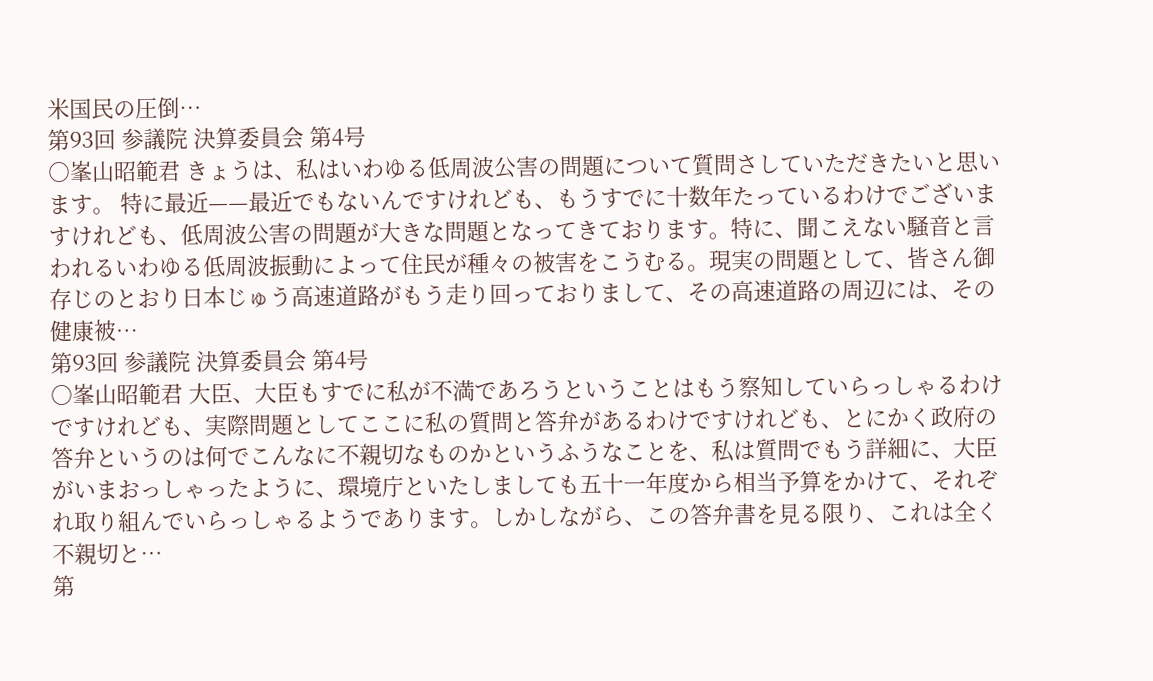米国民の圧倒…
第93回 参議院 決算委員会 第4号
○峯山昭範君 きょうは、私はいわゆる低周波公害の問題について質問さしていただきたいと思います。 特に最近——最近でもないんですけれども、もうすでに十数年たっているわけでございますけれども、低周波公害の問題が大きな問題となってきております。特に、聞こえない騒音と言われるいわゆる低周波振動によって住民が種々の被害をこうむる。現実の問題として、皆さん御存じのとおり日本じゅう高速道路がもう走り回っておりまして、その高速道路の周辺には、その健康被…
第93回 参議院 決算委員会 第4号
○峯山昭範君 大臣、大臣もすでに私が不満であろうということはもう察知していらっしゃるわけですけれども、実際問題としてここに私の質問と答弁があるわけですけれども、とにかく政府の答弁というのは何でこんなに不親切なものかというふうなことを、私は質問でもう詳細に、大臣がいまおっしゃったように、環境庁といたしましても五十一年度から相当予算をかけて、それぞれ取り組んでいらっしゃるようであります。しかしながら、この答弁書を見る限り、これは全く不親切と…
第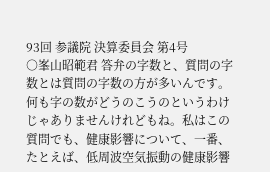93回 参議院 決算委員会 第4号
○峯山昭範君 答弁の字数と、質問の字数とは質問の字数の方が多いんです。何も字の数がどうのこうのというわけじゃありませんけれどもね。私はこの質問でも、健康影響について、一番、たとえば、低周波空気振動の健康影響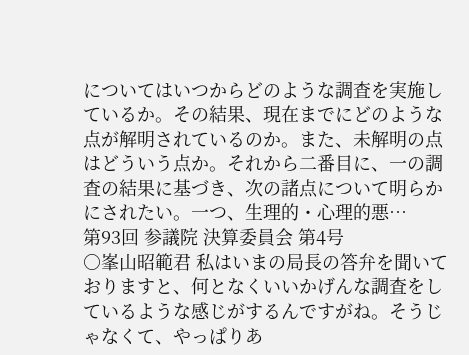についてはいつからどのような調査を実施しているか。その結果、現在までにどのような点が解明されているのか。また、未解明の点はどういう点か。それから二番目に、一の調査の結果に基づき、次の諸点について明らかにされたい。一つ、生理的・心理的悪…
第93回 参議院 決算委員会 第4号
○峯山昭範君 私はいまの局長の答弁を聞いておりますと、何となくいいかげんな調査をしているような感じがするんですがね。そうじゃなくて、やっぱりあ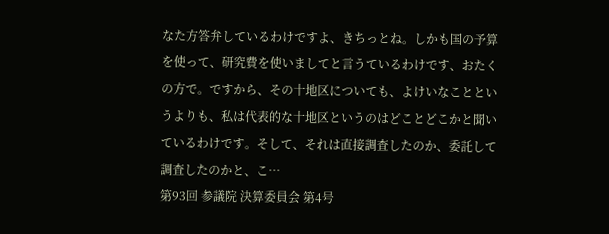なた方答弁しているわけですよ、きちっとね。しかも国の予算を使って、研究費を使いましてと言うているわけです、おたくの方で。ですから、その十地区についても、よけいなことというよりも、私は代表的な十地区というのはどことどこかと聞いているわけです。そして、それは直接調査したのか、委託して調査したのかと、こ…
第93回 参議院 決算委員会 第4号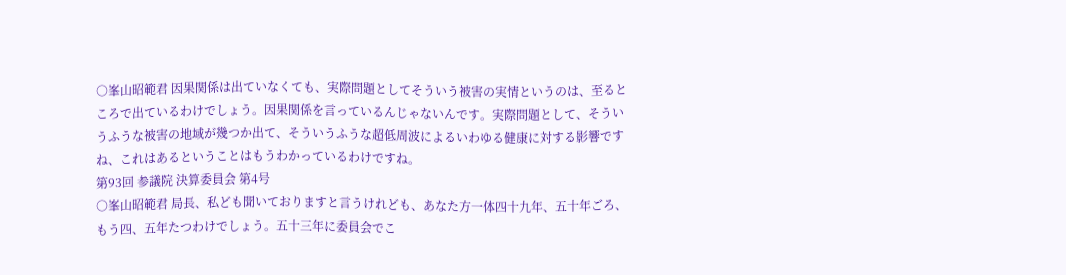○峯山昭範君 因果関係は出ていなくても、実際問題としてそういう被害の実情というのは、至るところで出ているわけでしょう。因果関係を言っているんじゃないんです。実際問題として、そういうふうな被害の地域が幾つか出て、そういうふうな超低周波によるいわゆる健康に対する影響ですね、これはあるということはもうわかっているわけですね。
第93回 参議院 決算委員会 第4号
○峯山昭範君 局長、私ども聞いておりますと言うけれども、あなた方一体四十九年、五十年ごろ、もう四、五年たつわけでしょう。五十三年に委員会でこ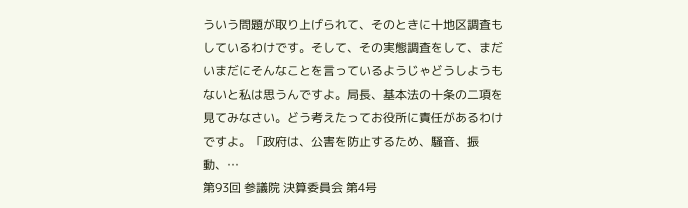ういう問題が取り上げられて、そのときに十地区調査もしているわけです。そして、その実態調査をして、まだいまだにそんなことを言っているようじゃどうしようもないと私は思うんですよ。局長、基本法の十条の二項を見てみなさい。どう考えたってお役所に責任があるわけですよ。「政府は、公害を防止するため、騒音、振動、…
第93回 参議院 決算委員会 第4号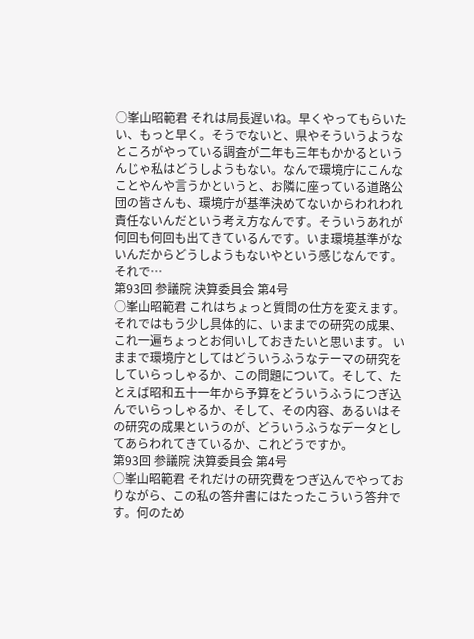○峯山昭範君 それは局長遅いね。早くやってもらいたい、もっと早く。そうでないと、県やそういうようなところがやっている調査が二年も三年もかかるというんじゃ私はどうしようもない。なんで環境庁にこんなことやんや言うかというと、お隣に座っている道路公団の皆さんも、環境庁が基準決めてないからわれわれ責任ないんだという考え方なんです。そういうあれが何回も何回も出てきているんです。いま環境基準がないんだからどうしようもないやという感じなんです。それで…
第93回 参議院 決算委員会 第4号
○峯山昭範君 これはちょっと質問の仕方を変えます。 それではもう少し具体的に、いままでの研究の成果、これ一遍ちょっとお伺いしておきたいと思います。 いままで環境庁としてはどういうふうなテーマの研究をしていらっしゃるか、この問題について。そして、たとえば昭和五十一年から予算をどういうふうにつぎ込んでいらっしゃるか、そして、その内容、あるいはその研究の成果というのが、どういうふうなデータとしてあらわれてきているか、これどうですか。
第93回 参議院 決算委員会 第4号
○峯山昭範君 それだけの研究費をつぎ込んでやっておりながら、この私の答弁書にはたったこういう答弁です。何のため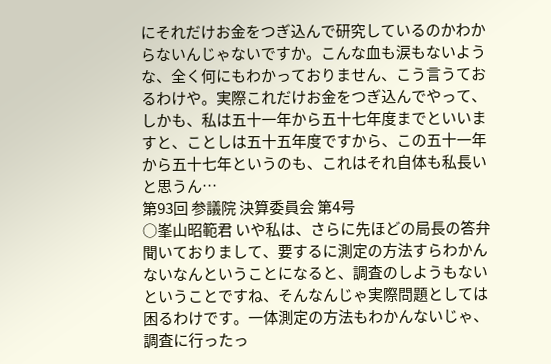にそれだけお金をつぎ込んで研究しているのかわからないんじゃないですか。こんな血も涙もないような、全く何にもわかっておりません、こう言うておるわけや。実際これだけお金をつぎ込んでやって、しかも、私は五十一年から五十七年度までといいますと、ことしは五十五年度ですから、この五十一年から五十七年というのも、これはそれ自体も私長いと思うん…
第93回 参議院 決算委員会 第4号
○峯山昭範君 いや私は、さらに先ほどの局長の答弁聞いておりまして、要するに測定の方法すらわかんないなんということになると、調査のしようもないということですね、そんなんじゃ実際問題としては困るわけです。一体測定の方法もわかんないじゃ、調査に行ったっ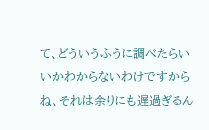て、どういうふうに調べたらいいかわからないわけですからね、それは余りにも遅過ぎるん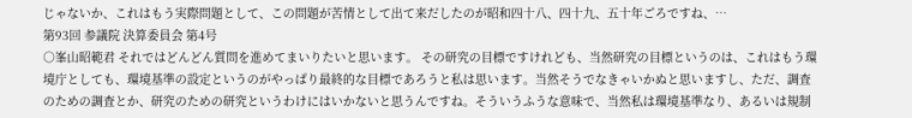じゃないか、これはもう実際問題として、この問題が苦情として出て来だしたのが昭和四十八、四十九、五十年ごろですね、…
第93回 参議院 決算委員会 第4号
○峯山昭範君 それではどんどん質問を進めてまいりたいと思います。 その研究の目標ですけれども、当然研究の目標というのは、これはもう環境庁としても、環境基準の設定というのがやっぱり最終的な目標であろうと私は思います。当然そうでなきゃいかぬと思いますし、ただ、調査のための調査とか、研究のための研究というわけにはいかないと思うんですね。そういうふうな意味で、当然私は環境基準なり、あるいは規制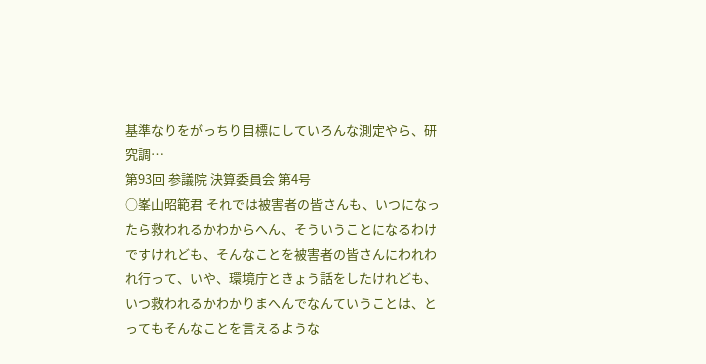基準なりをがっちり目標にしていろんな測定やら、研究調…
第93回 参議院 決算委員会 第4号
○峯山昭範君 それでは被害者の皆さんも、いつになったら救われるかわからへん、そういうことになるわけですけれども、そんなことを被害者の皆さんにわれわれ行って、いや、環境庁ときょう話をしたけれども、いつ救われるかわかりまへんでなんていうことは、とってもそんなことを言えるような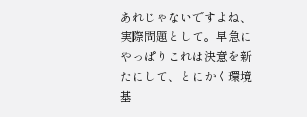あれじゃないですよね、実際問題として。早急にやっぱりこれは決意を新たにして、とにかく環境基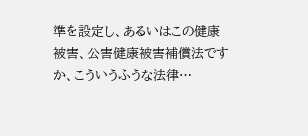準を設定し、あるいはこの健康被害、公害健康被害補償法ですか、こういうふうな法律…